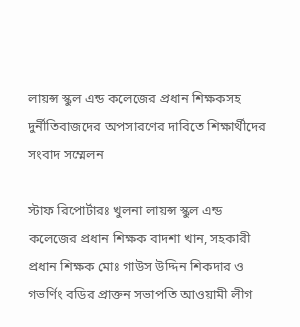লায়ন্স স্কুল এন্ড কলেজের প্রধান শিক্ষকসহ দুর্নীতিবাজদের অপসারণের দাবিতে শিক্ষার্থীদের সংবাদ সম্মেলন

স্টাফ রিপোর্টারঃ খুলনা লায়ন্স স্কুল এন্ড কলেজের প্রধান শিক্ষক বাদশা খান, সহকারী প্রধান শিক্ষক মোঃ গাউস উদ্দিন শিকদার ও গভর্ণিং বডির প্রাক্তন সভাপতি আওয়ামী লীগ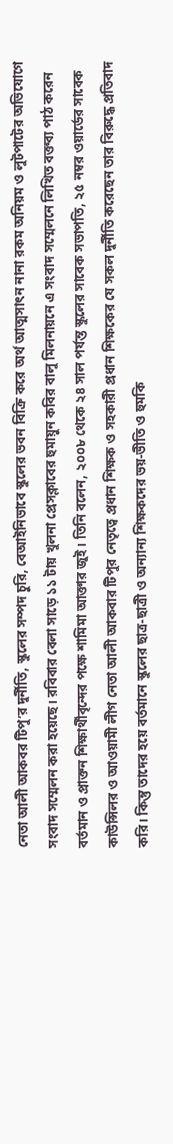নেতা আলী আকবর টিপু’র দুর্নীতি, স্কুলের সম্পদ চুরি, বেআইনিভাবে স্কুলের ভবন বিক্রি করে অর্থ আত্মসাৎন নানা রকম অনিয়ম ও লুটপাটের অভিযোগে সংবাদ সম্মেলন করা হয়েছে। রবিবার বেলা সাড়ে ১১ টায় খুলনা প্রেসক্লাবের হুমায়ুন কবির বালু মিলনায়নে এ সংবাদ সম্মেলনে লিখিত বক্তব্য পাঠ করেন বর্তমান ও প্রাক্তন শিক্ষার্থীবৃন্দের পক্ষে শামিমা আক্তার জুই। তিনি বলেন, ২০০৮ থেকে ২৪ সাল পর্যন্ত স্কুলের সাবেক সভাপতি, ২৫ নম্বর ওয়ার্ডের সাবেক কাউন্সিলর ও আওয়ামী লীগ নেতা আলী আকবার টিপুর নেতৃত্বে প্রধান শিক্ষক ও সহকারী প্রধান শিক্ষকের যে সকল দুর্নীতি করেছেন তার বিরুদ্ধে প্রতিবাদ করি। কিন্তু তাদের হয়ে বর্তমানে স্কুলের ছাত্র-ছাত্রী ও অন্যান্য শিক্ষকদের ভয়-ভীতি ও হুমকি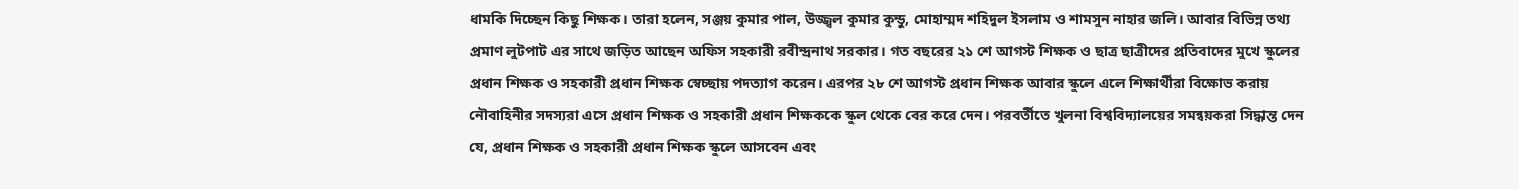ধামকি দিচ্ছেন কিছু শিক্ষক। তারা হলেন, সঞ্জয় কুমার পাল, উজ্জ্বল কুমার কুন্ডু, মোহাম্মদ শহিদুল ইসলাম ও শামসুন নাহার জলি। আবার বিভিন্ন তথ্য প্রমাণ লুটপাট এর সাথে জড়িত আছেন অফিস সহকারী রবীন্দ্রনাথ সরকার। গত বছরের ২১ শে আগস্ট শিক্ষক ও ছাত্র ছাত্রীদের প্রতিবাদের মুখে স্কুলের প্রধান শিক্ষক ও সহকারী প্রধান শিক্ষক স্বেচ্ছায় পদত্যাগ করেন। এরপর ২৮ শে আগস্ট প্রধান শিক্ষক আবার স্কুলে এলে শিক্ষার্থীরা বিক্ষোভ করায় নৌবাহিনীর সদস্যরা এসে প্রধান শিক্ষক ও সহকারী প্রধান শিক্ষককে স্কুল থেকে বের করে দেন। পরবর্তীতে খুলনা বিশ্ববিদ্যালয়ের সমন্বয়করা সিদ্ধান্ত দেন যে, প্রধান শিক্ষক ও সহকারী প্রধান শিক্ষক স্কুলে আসবেন এবং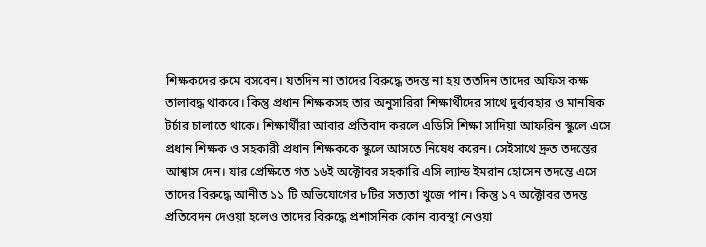শিক্ষকদের রুমে বসবেন। যতদিন না তাদের বিরুদ্ধে তদন্ত না হয় ততদিন তাদের অফিস কক্ষ তালাবদ্ধ থাকবে। কিন্তু প্রধান শিক্ষকসহ তার অনুসারিরা শিক্ষার্থীদের সাথে দুর্ব্যবহার ও মানষিক টর্চার চালাতে থাকে। শিক্ষার্থীরা আবার প্রতিবাদ করলে এডিসি শিক্ষা সাদিয়া আফরিন স্কুলে এসে প্রধান শিক্ষক ও সহকারী প্রধান শিক্ষককে স্কুলে আসতে নিষেধ করেন। সেইসাথে দ্রুত তদন্তের আশ্বাস দেন। যার প্রেক্ষিতে গত ১৬ই অক্টোবর সহকারি এসি ল্যান্ড ইমরান হোসেন তদন্তে এসে তাদের বিরুদ্ধে আনীত ১১ টি অভিযোগের ৮টির সত্যতা খুজে পান। কিন্তু ১৭ অক্টোবর তদন্ত প্রতিবেদন দেওয়া হলেও তাদের বিরুদ্ধে প্রশাসনিক কোন ব্যবস্থা নেওয়া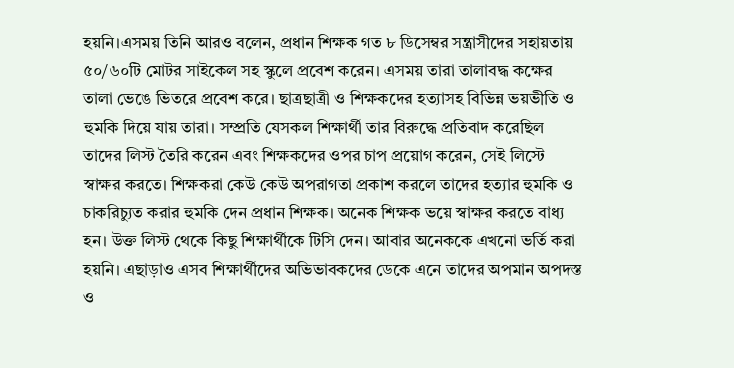হয়নি।এসময় তিনি আরও বলেন, প্রধান শিক্ষক গত ৮ ডিসেম্বর সন্ত্রাসীদের সহায়তায় ৫০/৬০টি মোটর সাইকেল সহ স্কুলে প্রবেশ করেন। এসময় তারা তালাবদ্ধ কক্ষের তালা ভেঙে ভিতরে প্রবেশ করে। ছাত্রছাত্রী ও শিক্ষকদের হত্যাসহ বিভিন্ন ভয়ভীতি ও হুমকি দিয়ে যায় তারা। সম্প্রতি যেসকল শিক্ষার্থী তার বিরুদ্ধে প্রতিবাদ করেছিল তাদের লিস্ট তৈরি করেন এবং শিক্ষকদের ওপর চাপ প্রয়োগ করেন, সেই লিস্টে স্বাক্ষর করতে। শিক্ষকরা কেউ কেউ অপরাগতা প্রকাশ করলে তাদের হত্যার হুমকি ও চাকরিচ্যুত করার হুমকি দেন প্রধান শিক্ষক। অনেক শিক্ষক ভয়ে স্বাক্ষর করতে বাধ্য হন। উক্ত লিস্ট থেকে কিছু শিক্ষার্থীকে টিসি দেন। আবার অনেককে এখনো ভর্তি করা হয়নি। এছাড়াও এসব শিক্ষার্থীদের অভিভাবকদের ডেকে এনে তাদের অপমান অপদস্ত ও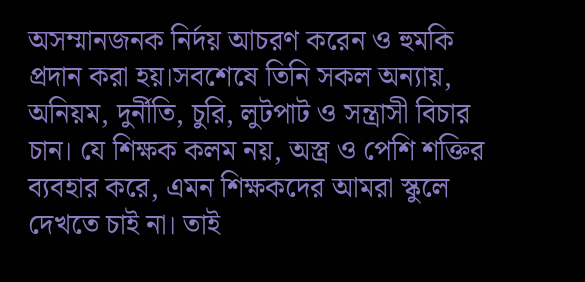অসম্মানজনক নির্দয় আচরণ করেন ও হুমকি প্রদান করা হয়।সবশেষে তিনি সকল অন্যায়, অনিয়ম, দুর্নীতি, চুরি, লুটপাট ও সন্ত্রাসী বিচার চান। যে শিক্ষক কলম নয়, অস্ত্র ও পেশি শক্তির ব্যবহার করে, এমন শিক্ষকদের আমরা স্কুলে দেখতে চাই না। তাই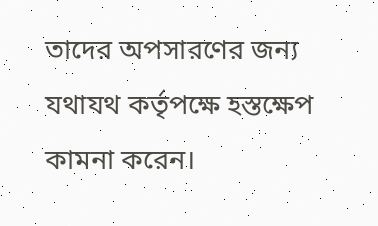তাদের অপসারণের জন্য যথাযথ কর্তৃপক্ষে হস্তক্ষেপ কামনা করেন।